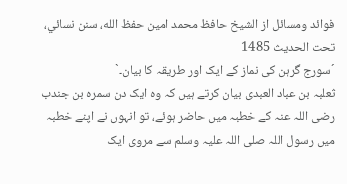فوائد ومسائل از الشيخ حافظ محمد امين حفظ الله، سنن نسائي، تحت الحديث 1485
´سورج گرہن کی نماز کے ایک اور طریقہ کا بیان۔`
ثعلبہ بن عباد العبدی بیان کرتے ہیں کہ وہ ایک دن سمرہ بن جندب رضی اللہ عنہ کے خطبہ میں حاضر ہوئے، تو انہوں نے اپنے خطبہ میں رسول اللہ صلی اللہ علیہ وسلم سے مروی ایک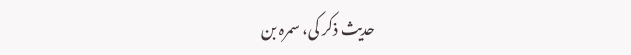حدیث ذکر کی، سمرہ بن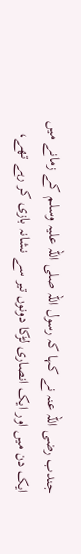جندب رضی اللہ عنہ نے کہا کہ رسول اللہ صلی اللہ علیہ وسلم کے زمانے میں ایک دن میں اور ایک انصاری لڑکا دونوں تیر سے نشانہ بازی کر رہے تھے،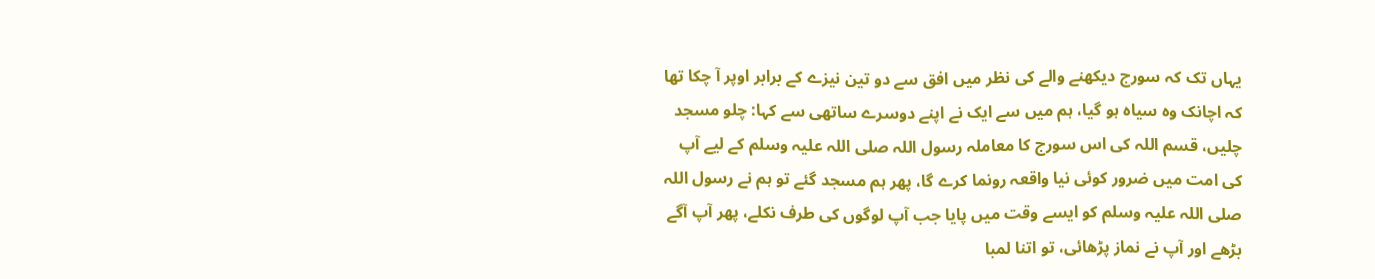یہاں تک کہ سورج دیکھنے والے کی نظر میں افق سے دو تین نیزے کے برابر اوپر آ چکا تھا کہ اچانک وہ سیاہ ہو گیا، ہم میں سے ایک نے اپنے دوسرے ساتھی سے کہا: چلو مسجد چلیں، قسم اللہ کی اس سورج کا معاملہ رسول اللہ صلی اللہ علیہ وسلم کے لیے آپ کی امت میں ضرور کوئی نیا واقعہ رونما کرے گا، پھر ہم مسجد گئے تو ہم نے رسول اللہ صلی اللہ علیہ وسلم کو ایسے وقت میں پایا جب آپ لوگوں کی طرف نکلے، پھر آپ آگے بڑھے اور آپ نے نماز پڑھائی، تو اتنا لمبا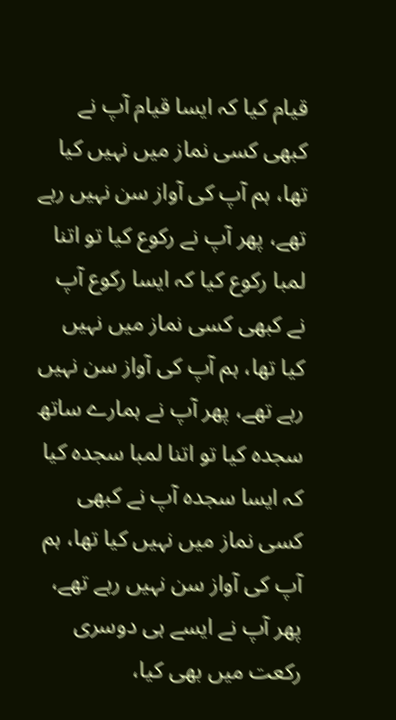قیام کیا کہ ایسا قیام آپ نے کبھی کسی نماز میں نہیں کیا تھا، ہم آپ کی آواز سن نہیں رہے تھے، پھر آپ نے رکوع کیا تو اتنا لمبا رکوع کیا کہ ایسا رکوع آپ نے کبھی کسی نماز میں نہیں کیا تھا، ہم آپ کی آواز سن نہیں رہے تھے، پھر آپ نے ہمارے ساتھ سجدہ کیا تو اتنا لمبا سجدہ کیا کہ ایسا سجدہ آپ نے کبھی کسی نماز میں نہیں کیا تھا، ہم آپ کی آواز سن نہیں رہے تھے، پھر آپ نے ایسے ہی دوسری رکعت میں بھی کیا،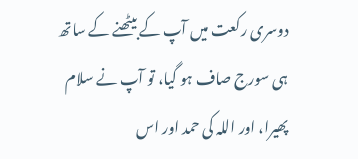دوسری رکعت میں آپ کے بیٹھنے کے ساتھ ہی سورج صاف ہو گیا، تو آپ نے سلام پھیرا، اور اللہ کی حمد اور اس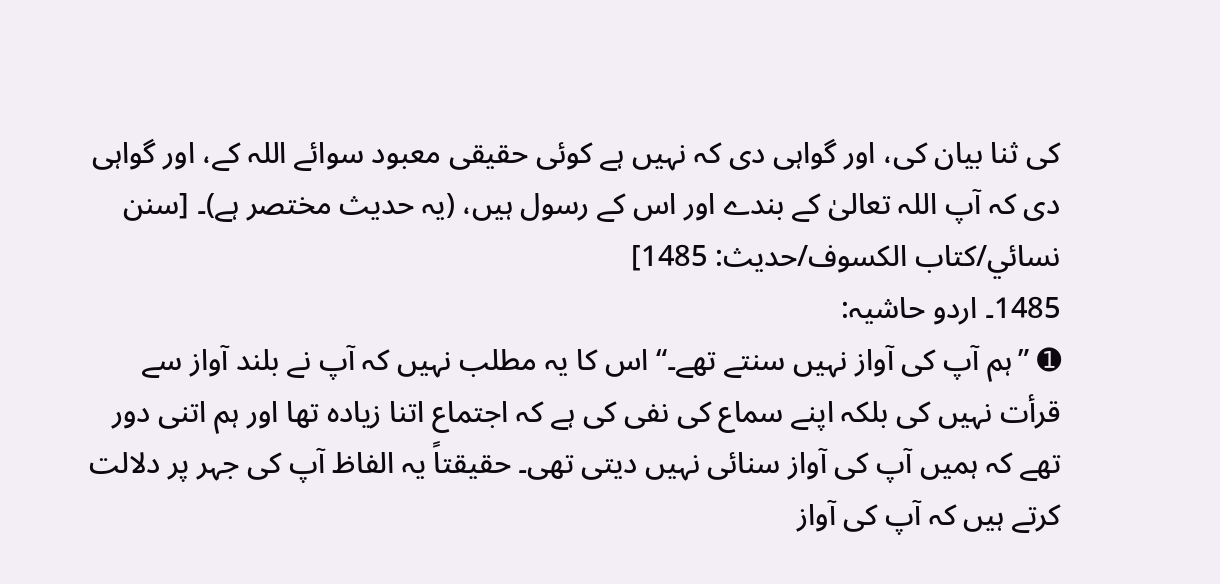کی ثنا بیان کی، اور گواہی دی کہ نہیں ہے کوئی حقیقی معبود سوائے اللہ کے، اور گواہی دی کہ آپ اللہ تعالیٰ کے بندے اور اس کے رسول ہیں، (یہ حدیث مختصر ہے)۔ [سنن نسائي/كتاب الكسوف/حدیث: 1485]
1485۔ اردو حاشیہ:
➊ ”ہم آپ کی آواز نہیں سنتے تھے۔“ اس کا یہ مطلب نہیں کہ آپ نے بلند آواز سے قرأت نہیں کی بلکہ اپنے سماع کی نفی کی ہے کہ اجتماع اتنا زیادہ تھا اور ہم اتنی دور تھے کہ ہمیں آپ کی آواز سنائی نہیں دیتی تھی۔ حقیقتاً یہ الفاظ آپ کی جہر پر دلالت کرتے ہیں کہ آپ کی آواز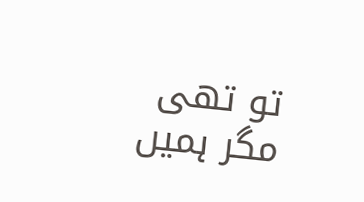تو تھی مگر ہمیں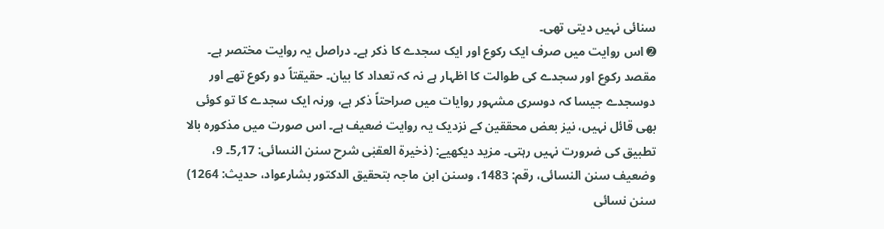سنائی نہیں دیتی تھی۔
➋ اس روایت میں صرف ایک رکوع اور ایک سجدے کا ذکر ہے۔ دراصل یہ روایت مختصر ہے۔ مقصد رکوع اور سجدے کی طوالت کا اظہار ہے نہ کہ تعداد کا بیان۔ حقیقتاً دو رکوع تھے اور دوسجدے جیسا کہ دوسری مشہور روایات میں صراحتاً ذکر ہے، ورنہ ایک سجدے کا تو کوئی بھی قائل نہیں، نیز بعض محققین کے نزدیک یہ روایت ضعیف ہے۔ اس صورت میں مذکورہ بالا تطبیق کی ضرورت نہیں رہتی۔ مزید دیکھیے: (ذخیرۃ العقبٰی شرح سنن النسائی: 17؍5۔ 9، وضعیف سنن النسائی، رقم: 1483، وسنن ابن ماجہ بتحقیق الدکتور بشارعواد، حدیث: 1264)
سنن نسائی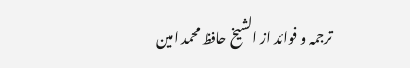ترجمہ و فوائد از الشیخ حافظ محمد امین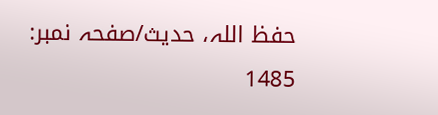حفظ اللہ، حدیث/صفحہ نمبر: 1485